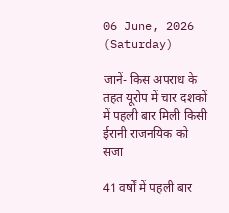06 June, 2026 (Saturday)

जानें- किस अपराध के तहत यूरोप में चार दशकों में पहली बार मिली किसी ईरानी राजनयिक को सजा

41 वर्षों में पहली बार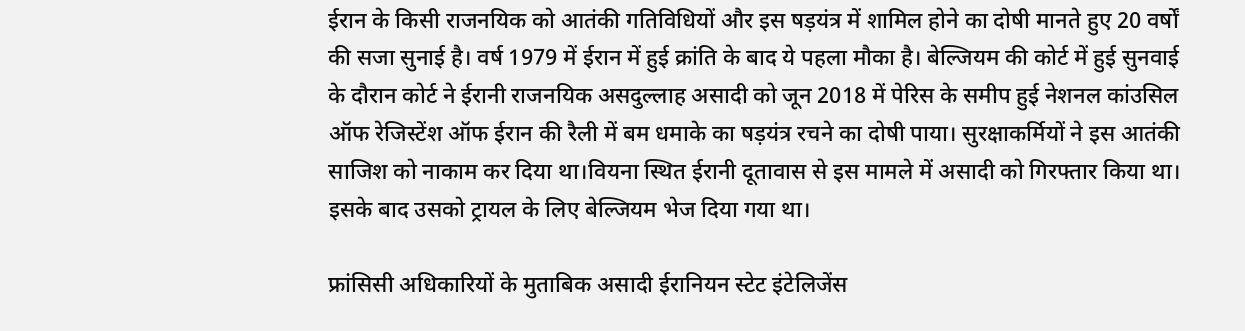ईरान के किसी राजनयिक को आतंकी गतिविधियों और इस षड़यंत्र में शामिल होने का दोषी मानते हुए 20 वर्षों की सजा सुनाई है। वर्ष 1979 में ईरान में हुई क्रांति के बाद ये पहला मौका है। बेल्जियम की कोर्ट में हुई सुनवाई के दौरान कोर्ट ने ईरानी राजनयिक असदुल्‍लाह असादी को जून 2018 में पेरिस के समीप हुई नेशनल कांउसिल ऑफ रेजिस्‍टेंश ऑफ ईरान की रैली में बम धमाके का षड़यंत्र रचने का दोषी पाया। सुरक्षाकर्मियों ने इस आतंकी साजिश को नाकाम कर दिया था।वियना स्थित ईरानी दूतावास से इस मामले में असादी को गिरफ्तार किया था। इसके बाद उसको ट्रायल के लिए बेल्जियम भेज दिया गया था।

फ्रांसिसी अधिकारियों के मुताबिक असादी ईरानियन स्‍टेट इंटेलिजेंस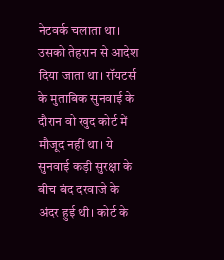नेटवर्क चलाता था। उसको तेहरान से आदेश दिया जाता था। रॉयटर्स के मुताबिक सुनवाई के दौरान वो खुद कोर्ट में मौजूद नहीं था। ये सुनवाई कड़ी सुरक्षा के बीच बंद दरवाजे के अंदर हुई थी। कोर्ट के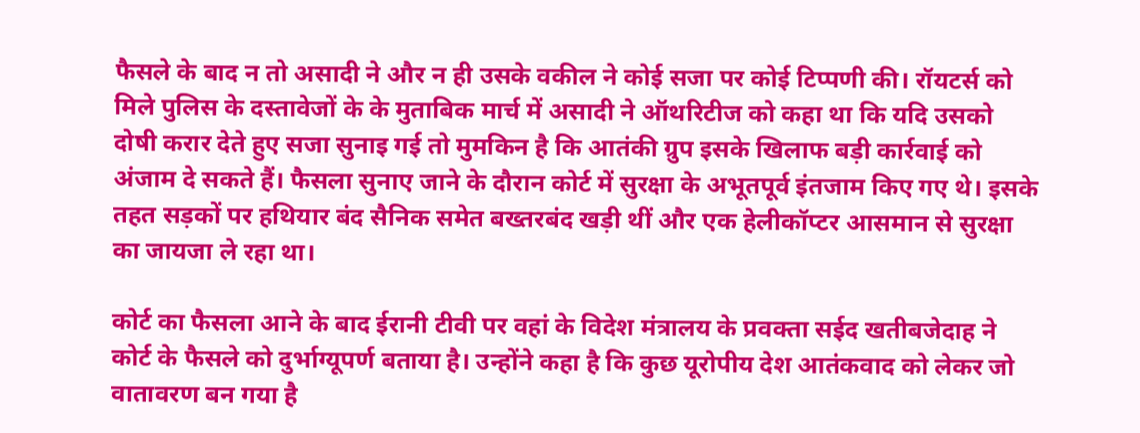फैसले के बाद न तो असादी ने और न ही उसके वकील ने कोई सजा पर कोई टिप्‍पणी की। रॉयटर्स को मिले पुलिस के दस्‍तावेजों के के मुताबिक मार्च में असादी ने ऑथरिटीज को कहा था कि यदि उसको दोषी करार देते हुए सजा सुनाइ गई तो मुमकिन है कि आतंकी ग्रुप इसके खिलाफ बड़ी कार्रवाई को अंजाम दे सकते हैं। फैसला सुनाए जाने के दौरान कोर्ट में सुरक्षा के अभूतपूर्व इंतजाम किए गए थे। इसके तहत सड़कों पर हथियार बंद सैनिक समेत बख्‍तरबंद खड़ी थीं और एक हेलीकॉप्‍टर आसमान से सुरक्षा का जायजा ले रहा था।

कोर्ट का फैसला आने के बाद ईरानी टीवी पर वहां के विदेश मंत्रालय के प्रवक्‍ता सईद खतीबजेदाह ने कोर्ट के फैसले को दुर्भाग्‍यूपर्ण बताया है। उन्‍होंने कहा है कि कुछ यूरोपीय देश आतंकवाद को लेकर जो वातावरण बन गया है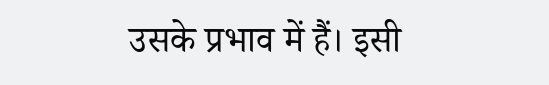उसके प्रभाव में हैं। इसी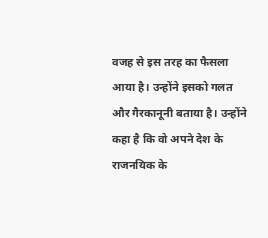वजह से इस तरह का फैसला आया है। उन्‍होंने इसको गलत और गैरकानूनी बताया है। उन्‍होंने कहा है कि वो अपने देश के राजनयिक के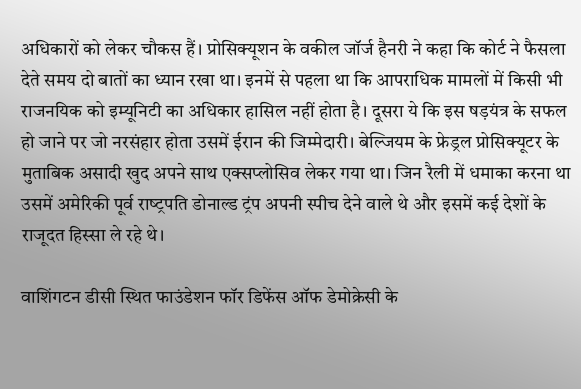अधिकारों को लेकर चौकस हैं। प्रोसिक्‍यूशन के वकील जॉर्ज हैनरी ने कहा कि कोर्ट ने फैसला देते समय दो बातों का ध्‍यान रखा था। इनमें से पहला था कि आपराधिक मामलों में किसी भी राजनयिक को इम्‍यूनिटी का अधिकार हासिल नहीं होता है। दूसरा ये कि इस षड़यंत्र के सफल हो जाने पर जो नरसंहार होता उसमें ईरान की जिम्‍मेदारी। बेल्जियम के फ्रेड्रल प्रोसिक्‍यूटर के मुताबिक असादी खुद अपने साथ एक्‍सप्‍लोसिव लेकर गया था। जिन रैली में धमाका करना था उसमें अमेरिकी पूर्व राष्‍ट्रपति डोनाल्‍ड ट्रंप अपनी स्‍पीच देने वाले थे और इसमें कई देशों के राजूदत हिस्‍सा ले रहे थे।

वाशिंगटन डीसी स्थित फाउंडेशन फॉर डिफेंस ऑफ डेमोक्रेसी के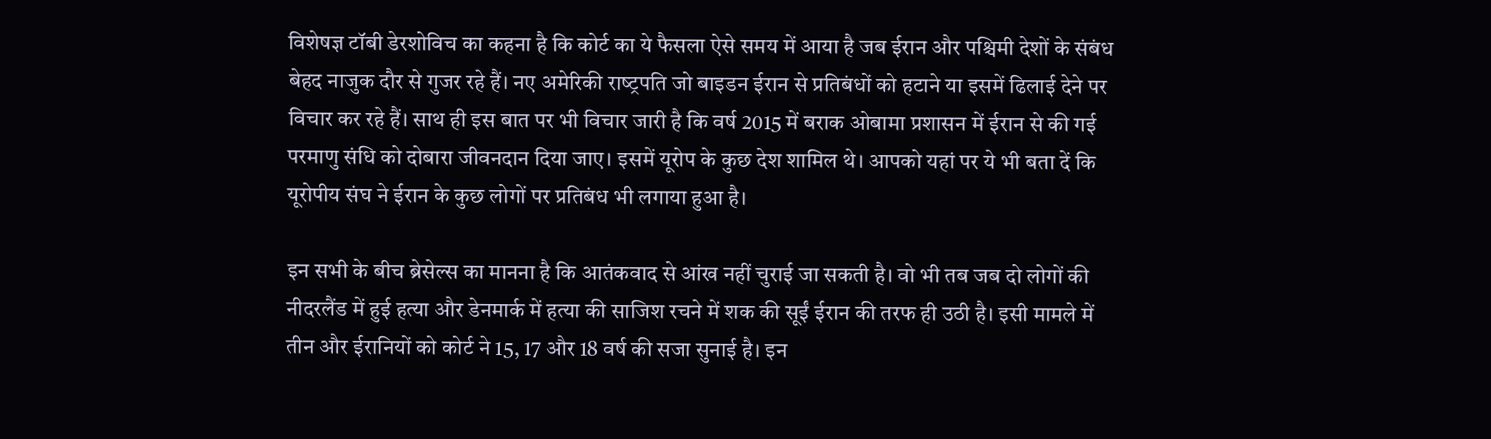विशेषज्ञ टॉबी डेरशोविच का कहना है कि कोर्ट का ये फैसला ऐसे समय में आया है जब ईरान और पश्चिमी देशों के संबंध बेहद नाजुक दौर से गुजर रहे हैं। नए अमेरिकी राष्‍ट्रपति जो बाइडन ईरान से प्रतिबंधों को हटाने या इसमें ढिलाई देने पर विचार कर रहे हैं। साथ ही इस बात पर भी विचार जारी है कि वर्ष 2015 में बराक ओबामा प्रशासन में ईरान से की गई परमाणु संधि को दोबारा जीवनदान दिया जाए। इसमें यूरोप के कुछ देश शामिल थे। आपको यहां पर ये भी बता दें कि यूरोपीय संघ ने ईरान के कुछ लोगों पर प्रतिबंध भी लगाया हुआ है।

इन सभी के बीच ब्रेसेल्‍स का मानना है कि आतंकवाद से आंख नहीं चुराई जा सकती है। वो भी तब जब दो लोगों की नीदरलैंड में हुई हत्‍या और डेनमार्क में हत्‍या की साजिश रचने में शक की सूईं ईरान की तरफ ही उठी है। इसी मामले में तीन और ईरानियों को कोर्ट ने 15, 17 और 18 वर्ष की सजा सुनाई है। इन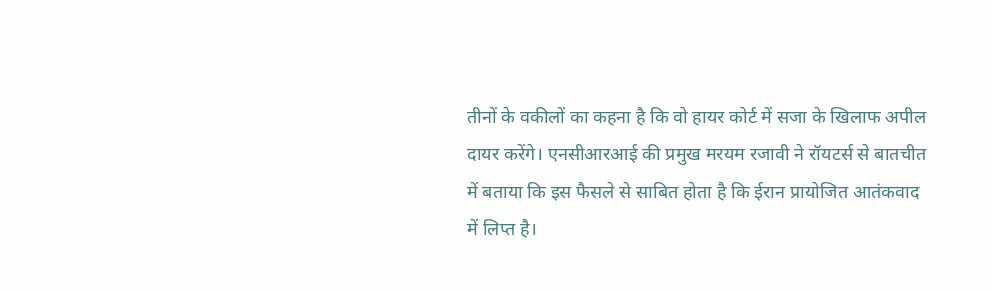तीनों के वकीलों का कहना है कि वो हायर कोर्ट में सजा के खिलाफ अपील दायर करेंगे। एनसीआरआई की प्रमुख मरयम रजावी ने रॉयटर्स से बातचीत में बताया कि इस फैसले से साबित होता है कि ईरान प्रायोजित आतंकवाद में लिप्‍त है।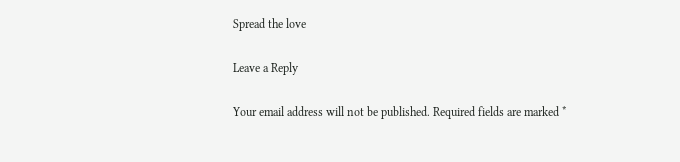Spread the love

Leave a Reply

Your email address will not be published. Required fields are marked *